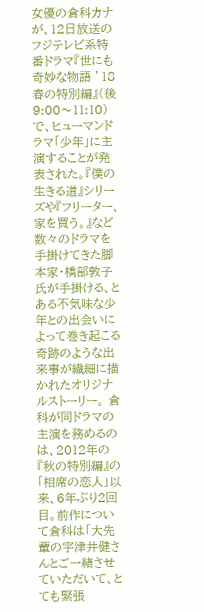女優の倉科カナが、12日放送のフジテレビ系特番ドラマ『世にも奇妙な物語 ’18春の特別編』(後9:00〜11:10)で、ヒューマンドラマ「少年」に主演することが発表された。『僕の生きる道』シリーズや『フリーター、家を買う。』など数々のドラマを手掛けてきた脚本家・橋部敦子氏が手掛ける、とある不気味な少年との出会いによって巻き起こる奇跡のような出来事が繊細に描かれたオリジナルストーリー。 倉科が同ドラマの主演を務めるのは、2012年の『秋の特別編』の「相席の恋人」以来、6年ぶり2回目。前作について倉科は「大先輩の宇津井健さんとご一緒させていただいて、とても緊張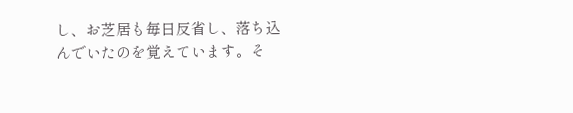し、お芝居も毎日反省し、落ち込んでいたのを覚えています。そ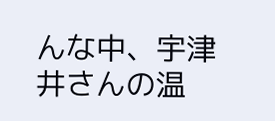んな中、宇津井さんの温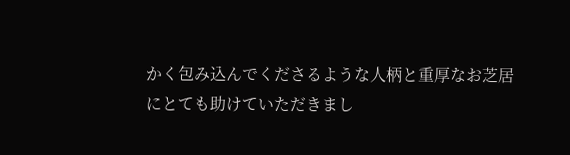かく包み込んでくださるような人柄と重厚なお芝居にとても助けていただきまし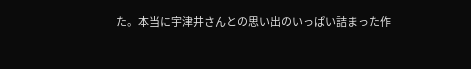た。本当に宇津井さんとの思い出のいっぱい詰まった作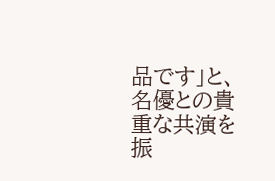品です」と、名優との貴重な共演を振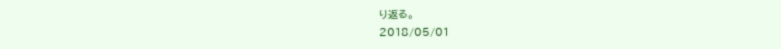り返る。
2018/05/01